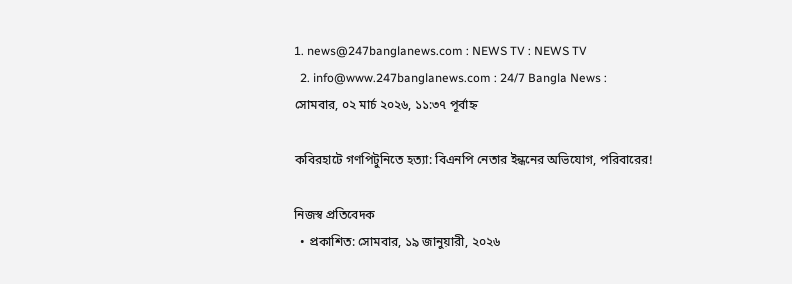1. news@247banglanews.com : NEWS TV : NEWS TV
  2. info@www.247banglanews.com : 24/7 Bangla News :
সোমবার, ০২ মার্চ ২০২৬, ১১:৩৭ পূর্বাহ্ন

কবিরহাটে গণপিটুনিতে হত্যা: বিএনপি নেতার ইন্ধনের অভিযোগ, পরিবারের!

নিজস্ব প্রতিবেদক
  • প্রকাশিত: সোমবার, ১৯ জানুয়ারী, ২০২৬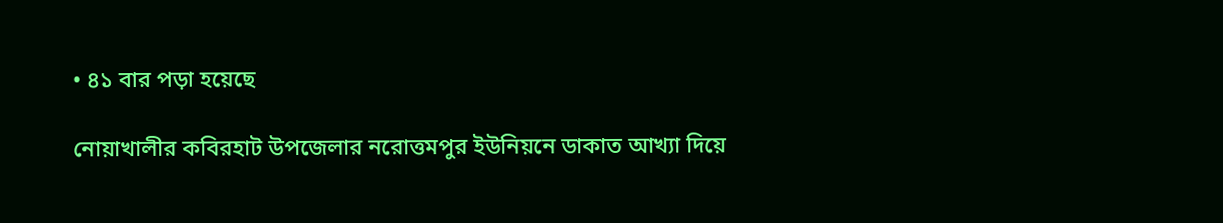• ৪১ বার পড়া হয়েছে

নোয়াখালীর কবিরহাট উপজেলার নরোত্তমপুর ইউনিয়নে ডাকাত আখ্যা দিয়ে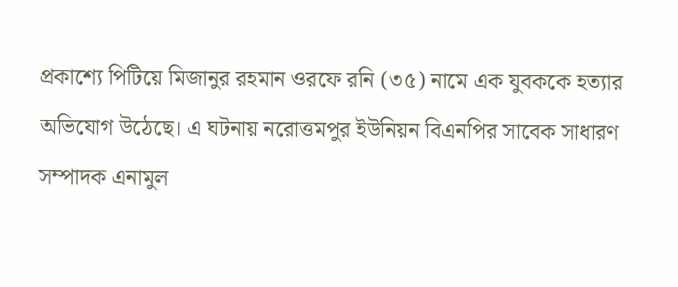প্রকাশ্যে পিটিয়ে মিজানুর রহমান ওরফে রনি (৩৫) নামে এক যুবককে হত্যার অভিযোগ উঠেছে। এ ঘটনায় নরোত্তমপুর ইউনিয়ন বিএনপির সাবেক সাধারণ সম্পাদক এনামুল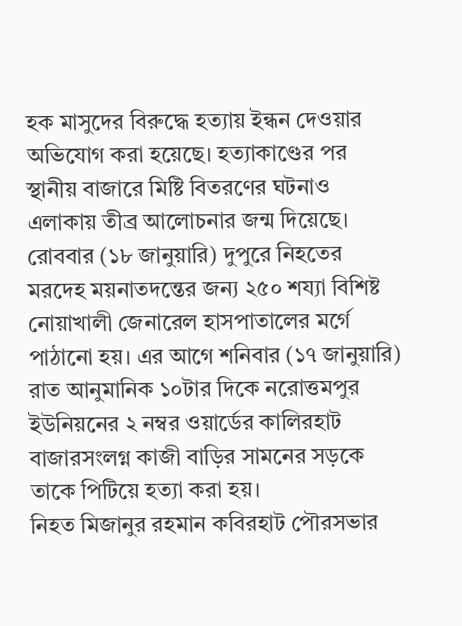হক মাসুদের বিরুদ্ধে হত্যায় ইন্ধন দেওয়ার অভিযোগ করা হয়েছে। হত্যাকাণ্ডের পর স্থানীয় বাজারে মিষ্টি বিতরণের ঘটনাও এলাকায় তীব্র আলোচনার জন্ম দিয়েছে।
রোববার (১৮ জানুয়ারি) দুপুরে নিহতের মরদেহ ময়নাতদন্তের জন্য ২৫০ শয্যা বিশিষ্ট নোয়াখালী জেনারেল হাসপাতালের মর্গে পাঠানো হয়। এর আগে শনিবার (১৭ জানুয়ারি) রাত আনুমানিক ১০টার দিকে নরোত্তমপুর ইউনিয়নের ২ নম্বর ওয়ার্ডের কালিরহাট বাজারসংলগ্ন কাজী বাড়ির সামনের সড়কে তাকে পিটিয়ে হত্যা করা হয়।
নিহত মিজানুর রহমান কবিরহাট পৌরসভার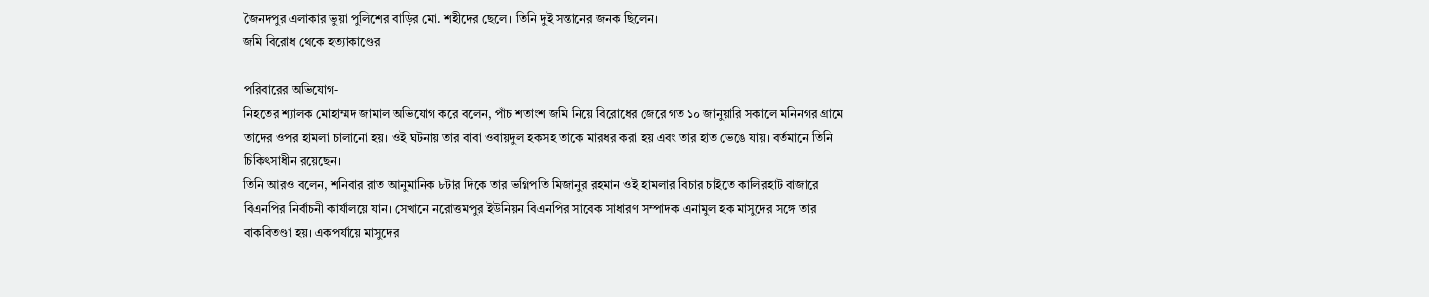জৈনদপুর এলাকার ভুয়া পুলিশের বাড়ির মো. শহীদের ছেলে। তিনি দুই সন্তানের জনক ছিলেন।
জমি বিরোধ থেকে হত্যাকাণ্ডের

পরিবারের অভিযোগ-
নিহতের শ্যালক মোহাম্মদ জামাল অভিযোগ করে বলেন, পাঁচ শতাংশ জমি নিয়ে বিরোধের জেরে গত ১০ জানুয়ারি সকালে মনিনগর গ্রামে তাদের ওপর হামলা চালানো হয়। ওই ঘটনায় তার বাবা ওবায়দুল হকসহ তাকে মারধর করা হয় এবং তার হাত ভেঙে যায়। বর্তমানে তিনি চিকিৎসাধীন রয়েছেন।
তিনি আরও বলেন, শনিবার রাত আনুমানিক ৮টার দিকে তার ভগ্নিপতি মিজানুর রহমান ওই হামলার বিচার চাইতে কালিরহাট বাজারে বিএনপির নির্বাচনী কার্যালয়ে যান। সেখানে নরোত্তমপুর ইউনিয়ন বিএনপির সাবেক সাধারণ সম্পাদক এনামুল হক মাসুদের সঙ্গে তার বাকবিতণ্ডা হয়। একপর্যায়ে মাসুদের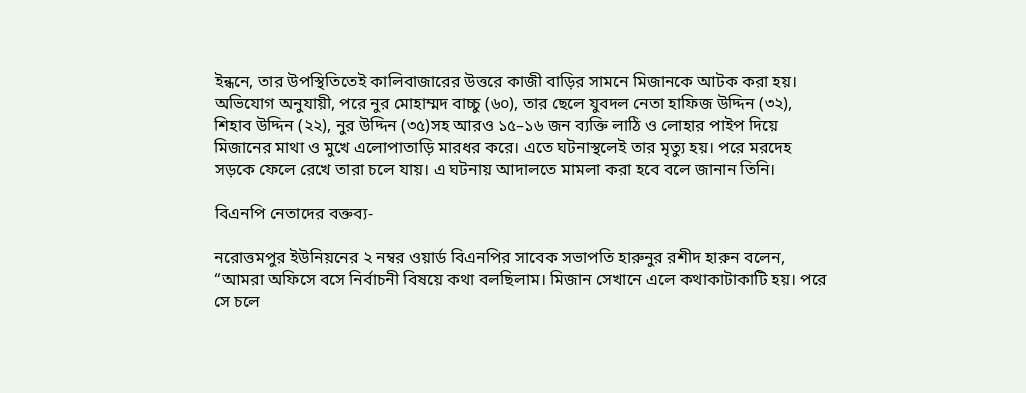ইন্ধনে, তার উপস্থিতিতেই কালিবাজারের উত্তরে কাজী বাড়ির সামনে মিজানকে আটক করা হয়।
অভিযোগ অনুযায়ী, পরে নুর মোহাম্মদ বাচ্চু (৬০), তার ছেলে যুবদল নেতা হাফিজ উদ্দিন (৩২), শিহাব উদ্দিন (২২), নুর উদ্দিন (৩৫)সহ আরও ১৫–১৬ জন ব্যক্তি লাঠি ও লোহার পাইপ দিয়ে মিজানের মাথা ও মুখে এলোপাতাড়ি মারধর করে। এতে ঘটনাস্থলেই তার মৃত্যু হয়। পরে মরদেহ সড়কে ফেলে রেখে তারা চলে যায়। এ ঘটনায় আদালতে মামলা করা হবে বলে জানান তিনি।

বিএনপি নেতাদের বক্তব্য-

নরোত্তমপুর ইউনিয়নের ২ নম্বর ওয়ার্ড বিএনপির সাবেক সভাপতি হারুনুর রশীদ হারুন বলেন, “আমরা অফিসে বসে নির্বাচনী বিষয়ে কথা বলছিলাম। মিজান সেখানে এলে কথাকাটাকাটি হয়। পরে সে চলে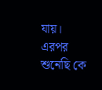যায়। এরপর শুনেছি কে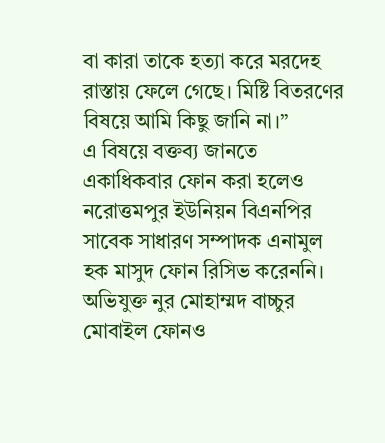বা কারা তাকে হত্যা করে মরদেহ রাস্তায় ফেলে গেছে। মিষ্টি বিতরণের বিষয়ে আমি কিছু জানি না।”
এ বিষয়ে বক্তব্য জানতে একাধিকবার ফোন করা হলেও নরোত্তমপুর ইউনিয়ন বিএনপির সাবেক সাধারণ সম্পাদক এনামুল হক মাসুদ ফোন রিসিভ করেননি। অভিযুক্ত নুর মোহাম্মদ বাচ্চুর মোবাইল ফোনও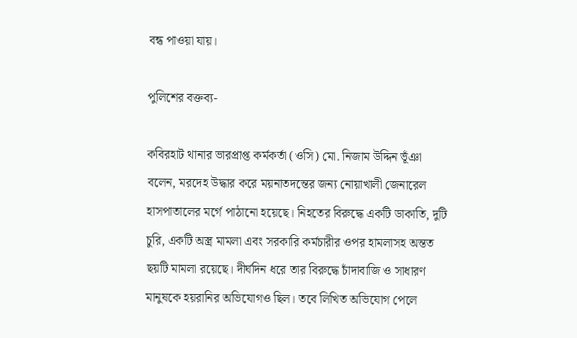বন্ধ পাওয়া যায়।

পুলিশের বক্তব্য-

কবিরহাট থানার ভারপ্রাপ্ত কর্মকর্তা (ওসি) মো. নিজাম উদ্দিন ভূঁঞা বলেন, মরদেহ উদ্ধার করে ময়নাতদন্তের জন্য নোয়াখালী জেনারেল হাসপাতালের মর্গে পাঠানো হয়েছে। নিহতের বিরুদ্ধে একটি ডাকাতি, দুটি চুরি, একটি অস্ত্র মামলা এবং সরকারি কর্মচারীর ওপর হামলাসহ অন্তত ছয়টি মামলা রয়েছে। দীর্ঘদিন ধরে তার বিরুদ্ধে চাঁদাবাজি ও সাধারণ মানুষকে হয়রানির অভিযোগও ছিল। তবে লিখিত অভিযোগ পেলে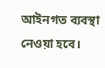আইনগত ব্যবস্থা নেওয়া হবে।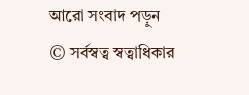আরো সংবাদ পড়ুন
© সর্বস্বত্ব স্বত্বাধিকার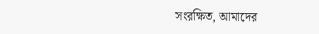সংরক্ষিত, আমাদের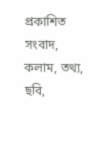প্রকাশিত সংবাদ, কলাম, তথ্য, ছবি,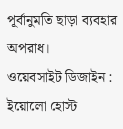পূর্বানুমতি ছাড়া ব্যবহার অপরাধ।
ওয়েবসাইট ডিজাইন : ইয়োলো হোস্ট